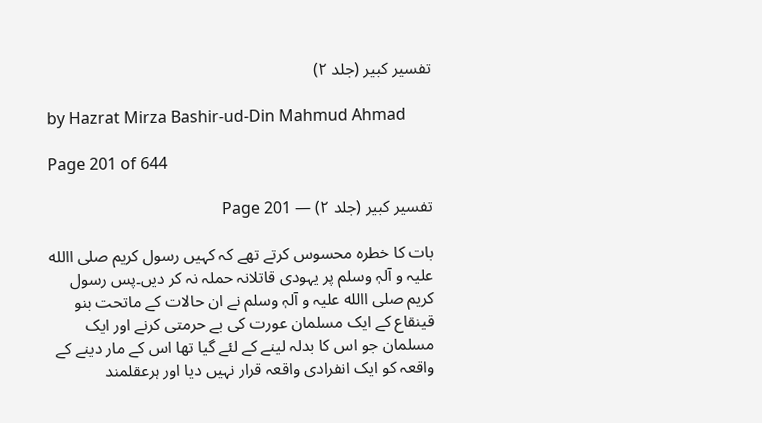تفسیر کبیر (جلد ۲)

by Hazrat Mirza Bashir-ud-Din Mahmud Ahmad

Page 201 of 644

تفسیر کبیر (جلد ۲) — Page 201

بات کا خطرہ محسوس کرتے تھے کہ کہیں رسول کریم صلی االله علیہ و آلہٖ وسلم پر یہودی قاتلانہ حملہ نہ کر دیں۔پس رسول کریم صلی االله علیہ و آلہٖ وسلم نے ان حالات کے ماتحت بنو قینقاع کے ایک مسلمان عورت کی بے حرمتی کرنے اور ایک مسلمان جو اس کا بدلہ لینے کے لئے گیا تھا اس کے مار دینے کے واقعہ کو ایک انفرادی واقعہ قرار نہیں دیا اور ہرعقلمند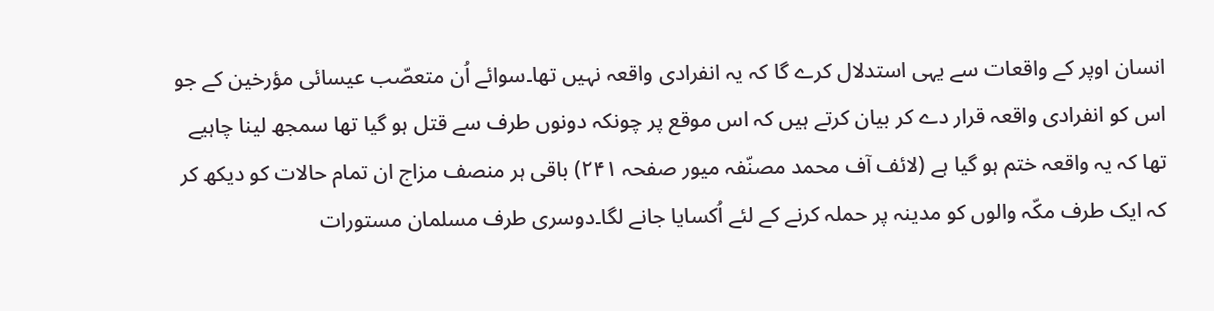انسان اوپر کے واقعات سے یہی استدلال کرے گا کہ یہ انفرادی واقعہ نہیں تھا۔سوائے اُن متعصّب عیسائی مؤرخین کے جو اس کو انفرادی واقعہ قرار دے کر بیان کرتے ہیں کہ اس موقع پر چونکہ دونوں طرف سے قتل ہو گیا تھا سمجھ لینا چاہیے تھا کہ یہ واقعہ ختم ہو گیا ہے (لائف آف محمد مصنّفہ میور صفحہ ۲۴۱) باقی ہر منصف مزاج ان تمام حالات کو دیکھ کر کہ ایک طرف مکّہ والوں کو مدینہ پر حملہ کرنے کے لئے اُکسایا جانے لگا۔دوسری طرف مسلمان مستورات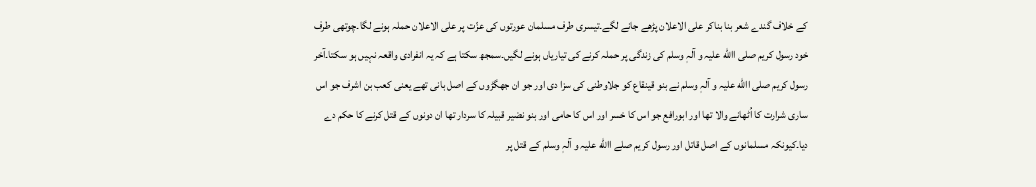کے خلاف گندے شعر بنا بناکر علی الاعلان پڑھے جانے لگے۔تیسری طرف مسلمان عورتوں کی عزّت پر علی الاعلان حملہ ہونے لگا۔چوتھی طرف خود رسول کریم صلی االله علیہ و آلہٖ وسلم کی زندگی پر حملہ کرنے کی تیاریاں ہونے لگیں۔سمجھ سکتا ہے کہ یہ انفرادی واقعہ نہیں ہو سکتا۔آخر رسول کریم صلی االله علیہ و آلہٖ وسلم نے بنو قینقاع کو جلاوطنی کی سزا دی اور جو ان جھگڑوں کے اصل بانی تھے یعنی کعب بن اشرف جو اس ساری شرارت کا اُٹھانے والا تھا اور ابورافع جو اس کا خسر اور اس کا حامی اور بنو نضیر قبیلہ کا سردار تھا ان دونوں کے قتل کرنے کا حکم دے دیا۔کیونکہ مسلمانوں کے اصل قاتل اور رسول کریم صلے االله علیہ و آلہٖ وسلم کے قتل پر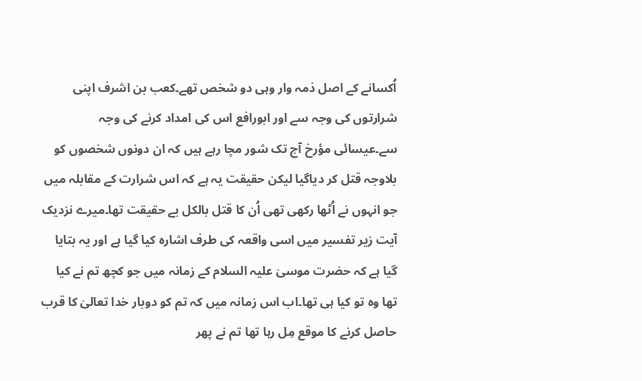اُکسانے کے اصل ذمہ وار وہی دو شخص تھے۔کعب بن اشرف اپنی شرارتوں کی وجہ سے اور ابورافع اس کی امداد کرنے کی وجہ سے۔عیسائی مؤرخ آج تک شور مچا رہے ہیں کہ ان دونوں شخصوں کو بلاوجہ قتل کر دیاگیا لیکن حقیقت یہ ہے کہ اس شرارت کے مقابلہ میں جو انہوں نے اُٹھا رکھی تھی اُن کا قتل بالکل بے حقیقت تھا۔میرے نزدیک آیت زیر تفسیر میں اسی واقعہ کی طرف اشارہ کیا گیا ہے اور یہ بتایا گیا ہے کہ حضرت موسیٰ علیہ السلام کے زمانہ میں جو کچھ تم نے کیا تھا وہ تو کیا ہی تھا۔اب اس زمانہ میں کہ تم کو دوبار خدا تعالیٰ کا قرب حاصل کرنے کا موقع مِل رہا تھا تم نے پھر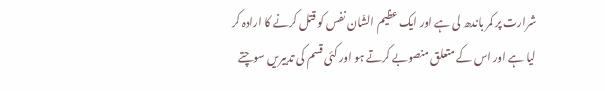شرارت پر کمر باندھ لی ہے اور ایک عظیم الشّان نفس کو قتل کرنے کا ارادہ کر لیا ہے اور اس کے متعلق منصوبے کرتے ہو اور کئی قسم کی تدبیریں سوچتے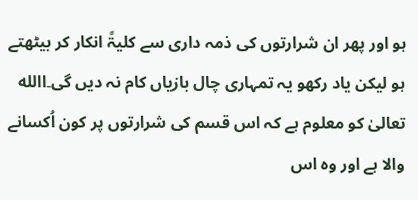ہو اور پھر ان شرارتوں کی ذمہ داری سے کلیۃً انکار کر بیٹھتے ہو لیکن یاد رکھو یہ تمہاری چال بازیاں کام نہ دیں گی۔االله تعالیٰ کو معلوم ہے کہ اس قسم کی شرارتوں پر کون اُکسانے والا ہے اور وہ اس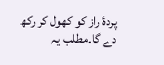پردۂ راز کو کھول کر رکھ دے گا۔مطلب یہ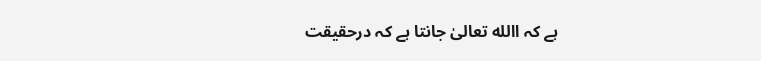ہے کہ االله تعالیٰ جانتا ہے کہ درحقیقت